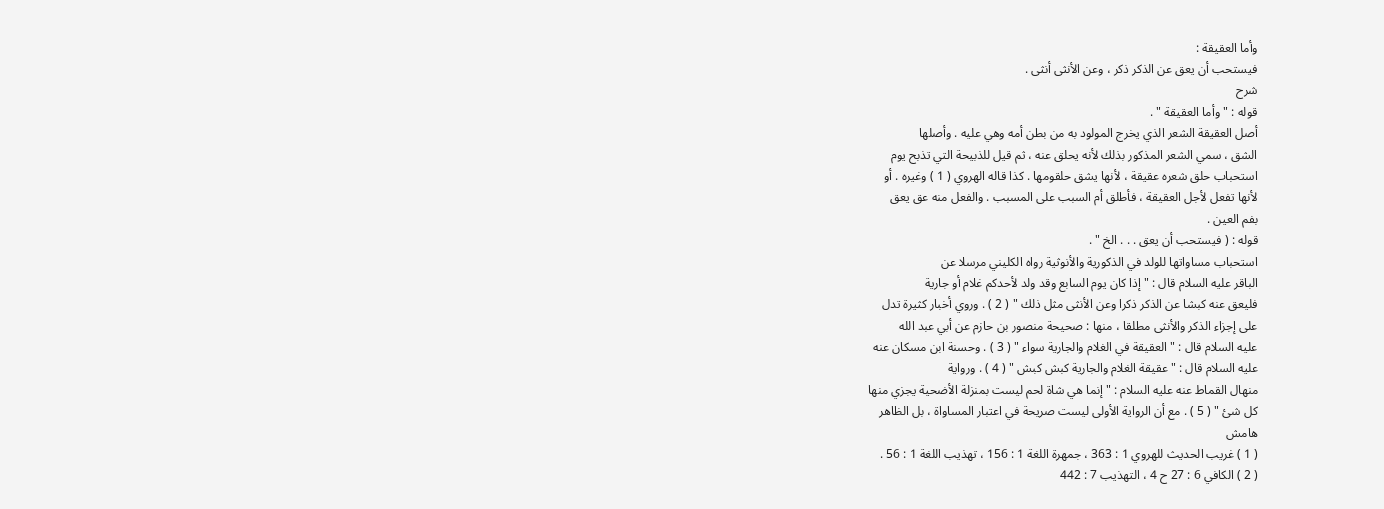وأما العقيقة :
فيستحب أن يعق عن الذكر ذكر ، وعن الأنثى أنثى .
شرح
قوله : " وأما العقيقة " .
أصل العقيقة الشعر الذي يخرج المولود به من بطن أمه وهي عليه . وأصلها
الشق ، سمي الشعر المذكور بذلك لأنه يحلق عنه ، ثم قيل للذبيحة التي تذبح يوم
استحباب حلق شعره عقيقة ، لأنها يشق حلقومها . كذا قاله الهروي ( 1 ) وغيره . أو
لأنها تفعل لأجل العقيقة ، فأطلق أم السبب على المسبب . والفعل منه عق يعق
بفم العين .
قوله : ( فيستحب أن يعق . . . الخ " .
استحباب مساواتها للولد في الذكورية والأنوثية رواه الكليني مرسلا عن
الباقر عليه السلام قال : " إذا كان يوم السابع وقد ولد لأحدكم غلام أو جارية
فليعق عنه كبشا عن الذكر ذكرا وعن الأنثى مثل ذلك " ( 2 ) . وروي أخبار كثيرة تدل
على إجزاء الذكر والأنثى مطلقا ، منها : صحيحة منصور بن حازم عن أبي عبد الله
عليه السلام قال : " العقيقة في الغلام والجارية سواء " ( 3 ) . وحسنة ابن مسكان عنه
عليه السلام قال : " عقيقة الغلام والجارية كبش كبش " ( 4 ) . ورواية
منهال القماط عنه عليه السلام : " إنما هي شاة لحم ليست بمنزلة الأضحية يجزي منها
كل شئ " ( 5 ) . مع أن الرواية الأولى ليست صريحة في اعتبار المساواة ، بل الظاهر
هامش
( 1 ) غريب الحديث للهروي 1 : 363 ، جمهرة اللغة 1 : 156 ، تهذيب اللغة 1 : 56 .
( 2 ) الكافي 6 : 27 ح 4 ، التهذيب 7 : 442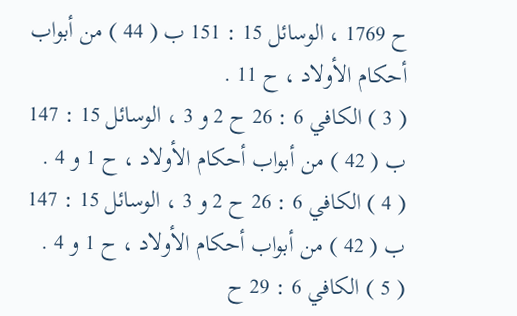ح 1769 ، الوسائل 15 : 151 ب ( 44 ) من أبواب
أحكام الأولاد ، ح 11 .
( 3 ) الكافي 6 : 26 ح 2 و 3 ، الوسائل 15 : 147 ب ( 42 ) من أبواب أحكام الأولاد ، ح 1 و 4 .
( 4 ) الكافي 6 : 26 ح 2 و 3 ، الوسائل 15 : 147 ب ( 42 ) من أبواب أحكام الأولاد ، ح 1 و 4 .
( 5 ) الكافي 6 : 29 ح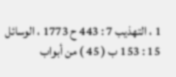1 ، التهذيب 7 : 443 ح 1773 ، الوسائل 15 : 153 ب ( 45 ) من أبواب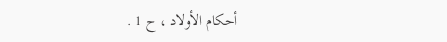أحكام الأولاد ، ح 1 .